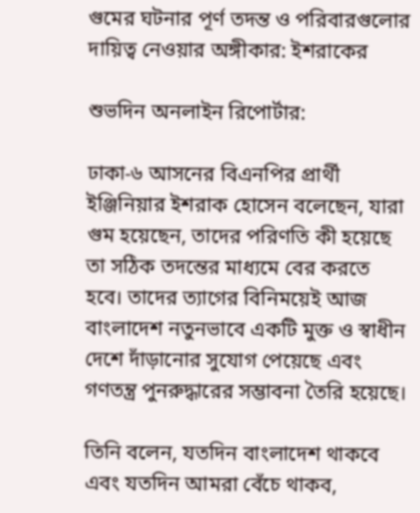গুমের ঘটনার পূর্ণ তদন্ত ও পরিবারগুলোর দায়িত্ব নেওয়ার অঙ্গীকার: ইশরাকের

শুভদিন অনলাইন রিপোর্টার:

ঢাকা-৬ আসনের বিএনপির প্রার্থী ইঞ্জিনিয়ার ইশরাক হোসেন বলেছেন, যারা গুম হয়েছেন, তাদের পরিণতি কী হয়েছে তা সঠিক তদন্তের মাধ্যমে বের করতে হবে। তাদের ত্যাগের বিনিময়েই আজ বাংলাদেশ নতুনভাবে একটি মুক্ত ও স্বাধীন দেশে দাঁড়ানোর সুযোগ পেয়েছে এবং গণতন্ত্র পুনরুদ্ধারের সম্ভাবনা তৈরি হয়েছে।

তিনি বলেন, যতদিন বাংলাদেশ থাকবে এবং যতদিন আমরা বেঁচে থাকব,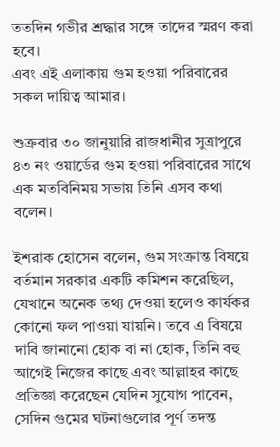ততদিন গভীর শ্রদ্ধার সঙ্গে তাদের স্মরণ করা হবে।
এবং এই এলাকায় গুম হওয়া পরিবারের সকল দায়িত্ব আমার।

শুক্রবার ৩০ জানুয়ারি রাজধানীর সুত্রাপুরে ৪৩ নং ওয়ার্ডের গুম হওয়া পরিবারের সাথে এক মতবিনিময় সভায় তিনি এসব কথা বলেন।

ইশরাক হোসেন বলেন, গুম সংক্রান্ত বিষয়ে বর্তমান সরকার একটি কমিশন করেছিল, যেখানে অনেক তথ্য দেওয়া হলেও কার্যকর কোনো ফল পাওয়া যায়নি। তবে এ বিষয়ে দাবি জানানো হোক বা না হোক, তিনি বহু আগেই নিজের কাছে এবং আল্লাহর কাছে প্রতিজ্ঞা করেছেন যেদিন সুযোগ পাবেন, সেদিন গুমের ঘটনাগুলোর পূর্ণ তদন্ত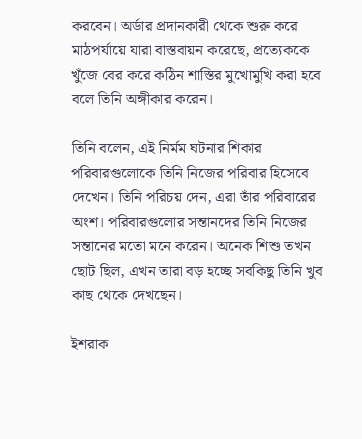করবেন। অর্ডার প্রদানকারী থেকে শুরু করে মাঠপর্যায়ে যারা বাস্তবায়ন করেছে, প্রত্যেককে খুঁজে বের করে কঠিন শাস্তির মুখোমুখি করা হবে বলে তিনি অঙ্গীকার করেন।

তিনি বলেন, এই নির্মম ঘটনার শিকার পরিবারগুলোকে তিনি নিজের পরিবার হিসেবে দেখেন। তিনি পরিচয় দেন, এরা তাঁর পরিবারের অংশ। পরিবারগুলোর সন্তানদের তিনি নিজের সন্তানের মতো মনে করেন। অনেক শিশু তখন ছোট ছিল, এখন তারা বড় হচ্ছে সবকিছু তিনি খুব কাছ থেকে দেখছেন।

ইশরাক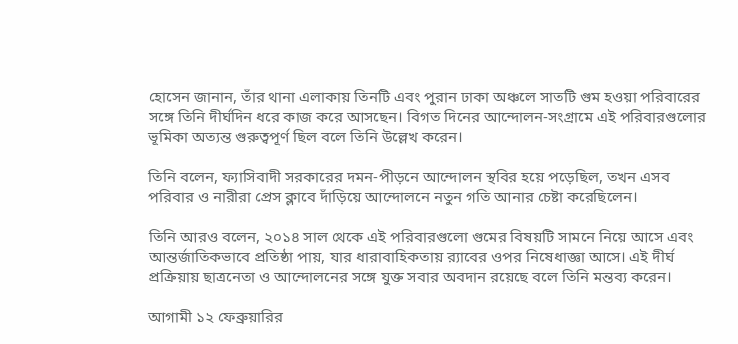হোসেন জানান, তাঁর থানা এলাকায় তিনটি এবং পুরান ঢাকা অঞ্চলে সাতটি গুম হওয়া পরিবারের সঙ্গে তিনি দীর্ঘদিন ধরে কাজ করে আসছেন। বিগত দিনের আন্দোলন-সংগ্রামে এই পরিবারগুলোর ভূমিকা অত্যন্ত গুরুত্বপূর্ণ ছিল বলে তিনি উল্লেখ করেন।

তিনি বলেন, ফ্যাসিবাদী সরকারের দমন-পীড়নে আন্দোলন স্থবির হয়ে পড়েছিল, তখন এসব পরিবার ও নারীরা প্রেস ক্লাবে দাঁড়িয়ে আন্দোলনে নতুন গতি আনার চেষ্টা করেছিলেন।

তিনি আরও বলেন, ২০১৪ সাল থেকে এই পরিবারগুলো গুমের বিষয়টি সামনে নিয়ে আসে এবং আন্তর্জাতিকভাবে প্রতিষ্ঠা পায়, যার ধারাবাহিকতায় র‍্যাবের ওপর নিষেধাজ্ঞা আসে। এই দীর্ঘ প্রক্রিয়ায় ছাত্রনেতা ও আন্দোলনের সঙ্গে যুক্ত সবার অবদান রয়েছে বলে তিনি মন্তব্য করেন।

আগামী ১২ ফেব্রুয়ারির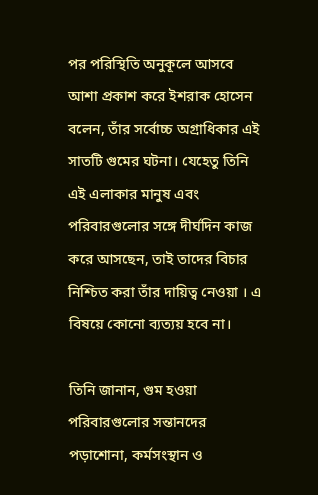পর পরিস্থিতি অনুকূলে আসবে আশা প্রকাশ করে ইশরাক হোসেন বলেন, তাঁর সর্বোচ্চ অগ্রাধিকার এই সাতটি গুমের ঘটনা। যেহেতু তিনি এই এলাকার মানুষ এবং পরিবারগুলোর সঙ্গে দীর্ঘদিন কাজ করে আসছেন, তাই তাদের বিচার নিশ্চিত করা তাঁর দায়িত্ব নেওয়া । এ বিষয়ে কোনো ব্যত্যয় হবে না।

তিনি জানান, গুম হওয়া পরিবারগুলোর সন্তানদের পড়াশোনা, কর্মসংস্থান ও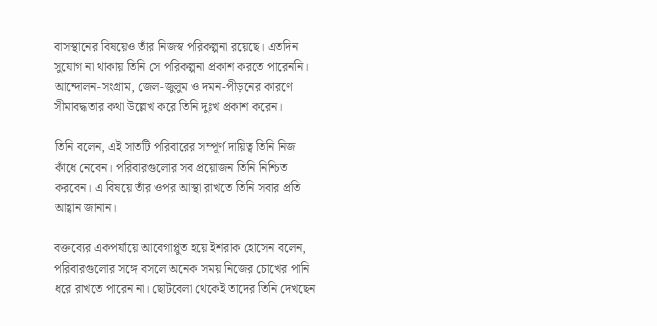বাসস্থানের বিষয়েও তাঁর নিজস্ব পরিকল্পনা রয়েছে। এতদিন সুযোগ না থাকায় তিনি সে পরিকল্পনা প্রকাশ করতে পারেননি। আন্দোলন-সংগ্রাম, জেল-জুলুম ও দমন-পীড়নের কারণে সীমাবদ্ধতার কথা উল্লেখ করে তিনি দুঃখ প্রকাশ করেন।

তিনি বলেন, এই সাতটি পরিবারের সম্পূর্ণ দায়িত্ব তিনি নিজ কাঁধে নেবেন। পরিবারগুলোর সব প্রয়োজন তিনি নিশ্চিত করবেন। এ বিষয়ে তাঁর ওপর আস্থা রাখতে তিনি সবার প্রতি আহ্বান জানান।

বক্তব্যের একপর্যায়ে আবেগাপ্লুত হয়ে ইশরাক হোসেন বলেন, পরিবারগুলোর সঙ্গে বসলে অনেক সময় নিজের চোখের পানি ধরে রাখতে পারেন না। ছোটবেলা থেকেই তাদের তিনি দেখছেন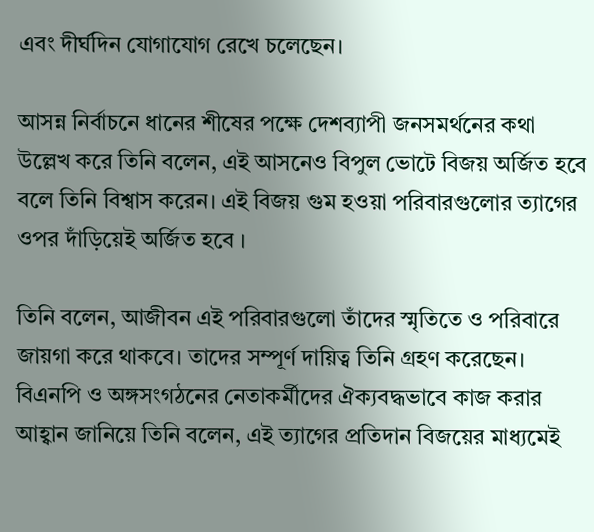এবং দীর্ঘদিন যোগাযোগ রেখে চলেছেন।

আসন্ন নির্বাচনে ধানের শীষের পক্ষে দেশব্যাপী জনসমর্থনের কথা উল্লেখ করে তিনি বলেন, এই আসনেও বিপুল ভোটে বিজয় অর্জিত হবে বলে তিনি বিশ্বাস করেন। এই বিজয় গুম হওয়া পরিবারগুলোর ত্যাগের ওপর দাঁড়িয়েই অর্জিত হবে ।

তিনি বলেন, আজীবন এই পরিবারগুলো তাঁদের স্মৃতিতে ও পরিবারে জায়গা করে থাকবে। তাদের সম্পূর্ণ দায়িত্ব তিনি গ্রহণ করেছেন। বিএনপি ও অঙ্গসংগঠনের নেতাকর্মীদের ঐক্যবদ্ধভাবে কাজ করার আহ্বান জানিয়ে তিনি বলেন, এই ত্যাগের প্রতিদান বিজয়ের মাধ্যমেই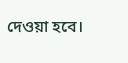দেওয়া হবে।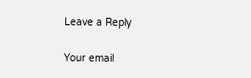Leave a Reply

Your email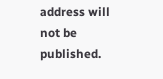address will not be published.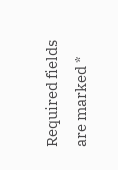Required fields are marked *